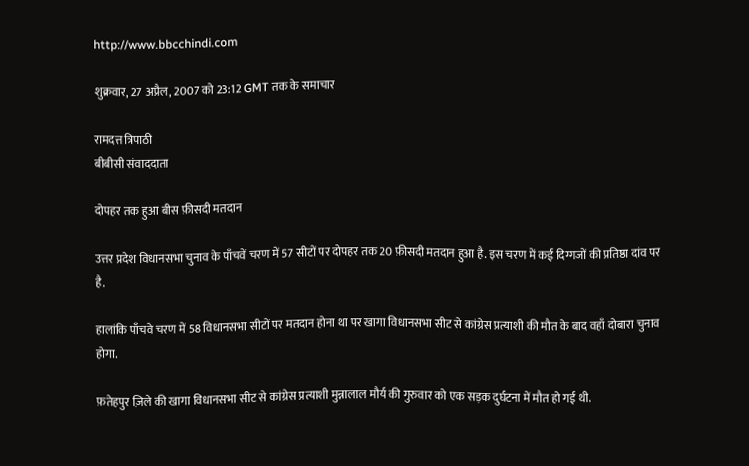http://www.bbcchindi.com

शुक्रवार, 27 अप्रैल, 2007 को 23:12 GMT तक के समाचार

रामदत्त त्रिपाठी
बीबीसी संवाददाता

दोपहर तक हुआ बीस फ़ीसदी मतदान

उत्तर प्रदेश विधानसभा चुनाव के पाँचवें चरण में 57 सीटों पर दोपहर तक 20 फ़ीसदी मतदान हुआ है. इस चरण में कई दिग्गजों की प्रतिष्ठा दांव पर है.

हालांकि पाँचवे चरण में 58 विधानसभा सीटों पर मतदान होना था पर खागा विधानसभा सीट से कांग्रेस प्रत्याशी की मौत के बाद वहाँ दोबारा चुनाव होगा.

फ़तेहपुर ज़िले की खागा विधानसभा सीट से कांग्रेस प्रत्याशी मुन्नालाल मौर्य की गुरुवार को एक सड़क दुर्घटना में मौत हो गई थी.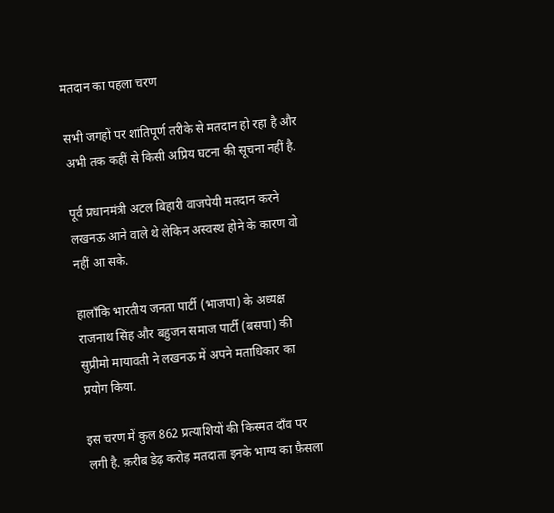मतदान का पहला चरण

सभी जगहों पर शांतिपूर्ण तरीके से मतदान हो रहा है और अभी तक कहीं से किसी अप्रिय घटना की सूचना नहीं है.

पूर्व प्रधानमंत्री अटल बिहारी वाजपेयी मतदान करने लखनऊ आने वाले थे लेकिन अस्वस्थ होने के कारण वो नहीं आ सके.

हालाँकि भारतीय जनता पार्टी (भाजपा) के अध्यक्ष राजनाथ सिंह और बहुजन समाज पार्टी (बसपा) की सुप्रीमो मायावती ने लखनऊ में अपने मताधिकार का प्रयोग किया.

इस चरण में कुल 862 प्रत्याशियों की किस्मत दाँव पर लगी है. क़रीब डेढ़ करोड़ मतदाता इनके भाग्य का फ़ैसला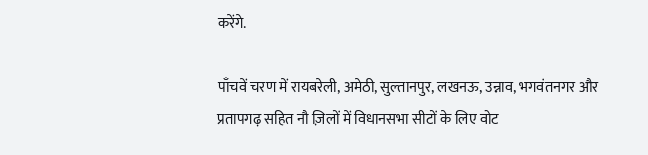करेंगे.

पाँचवें चरण में रायबरेली, अमेठी, सुल्तानपुर, लखनऊ, उन्नाव, भगवंतनगर और प्रतापगढ़ सहित नौ ज़िलों में विधानसभा सीटों के लिए वोट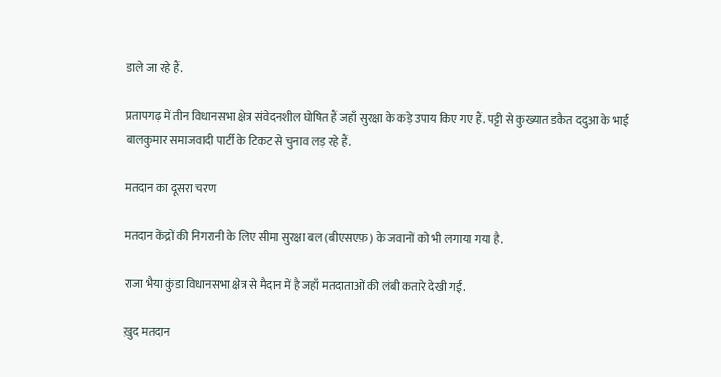डाले जा रहे हैं.

प्रतापगढ़ में तीन विधानसभा क्षेत्र संवेदनशील घोषित हैं जहाँ सुरक्षा के कड़े उपाय किए गए हैं. पट्टी से कुख्यात डकैत ददुआ के भाई बालकुमार समाजवादी पार्टी के टिकट से चुनाव लड़ रहे हैं.

मतदान का दूसरा चरण

मतदान केंद्रों की निगरानी के लिए सीमा सुरक्षा बल (बीएसएफ़) के जवानों को भी लगाया गया है.

राजा भैया कुंडा विधानसभा क्षेत्र से मैदान में है जहाँ मतदाताओं की लंबी कतारे देखी गईं.

ख़ुद मतदान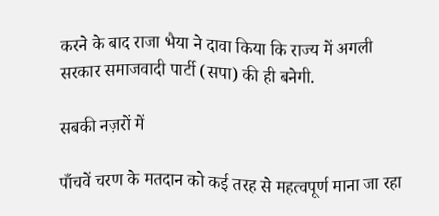करने के बाद राजा भैया ने दावा किया कि राज्य में अगली सरकार समाजवादी पार्टी (सपा) की ही बनेगी.

सबकी नज़रों में

पाँचवें चरण के मतदान को कई तरह से महत्वपूर्ण माना जा रहा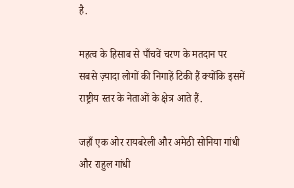है.

महत्व के हिसाब से पाँचवें चरण के मतदान पर सबसे ज़्यादा लोगों की निगाहें टिकी हैं क्योंकि इसमें राष्ट्रीय स्तर के नेताओं के क्षेत्र आते हैं.

जहाँ एक ओर रायबरेली और अमेठी सोनिया गांधी और राहुल गांधी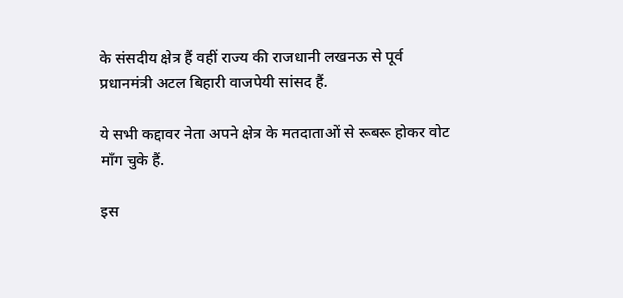के संसदीय क्षेत्र हैं वहीं राज्य की राजधानी लखनऊ से पूर्व प्रधानमंत्री अटल बिहारी वाजपेयी सांसद हैं.

ये सभी कद्दावर नेता अपने क्षेत्र के मतदाताओं से रूबरू होकर वोट माँग चुके हैं.

इस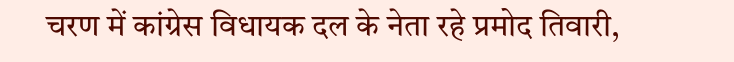चरण में कांग्रेस विधायक दल के नेता रहे प्रमोद तिवारी,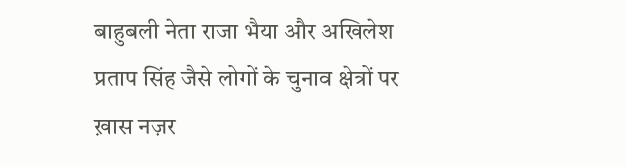बाहुबली नेता राजा भैया और अखिलेश प्रताप सिंह जैसे लोगों के चुनाव क्षेत्रों पर ख़ास नज़र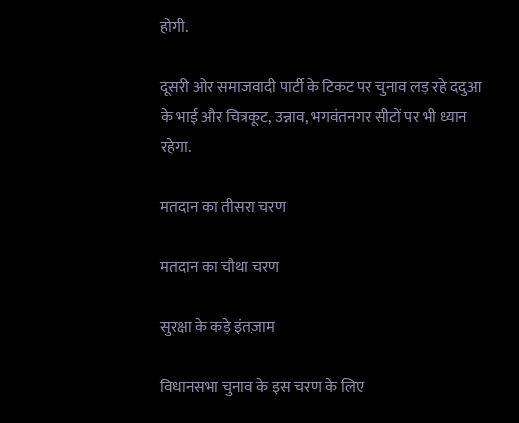होगी.

दूसरी ओर समाजवादी पार्टी के टिकट पर चुनाव लड़ रहे ददुआ के भाई और चित्रकूट, उन्नाव, भगवंतनगर सीटों पर भी ध्यान रहेगा.

मतदान का तीसरा चरण

मतदान का चौथा चरण

सुरक्षा के कड़े इंतज़ाम

विधानसभा चुनाव के इस चरण के लिए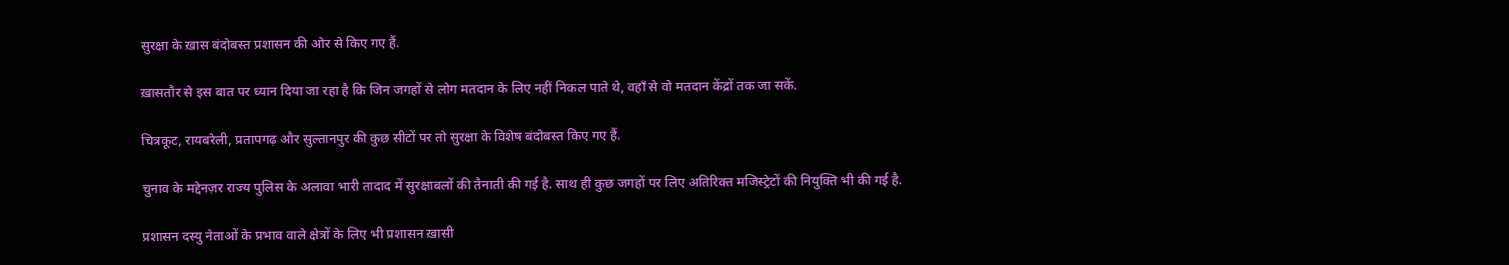सुरक्षा के ख़ास बंदोबस्त प्रशासन की ओर से किए गए हैं.

ख़ासतौर से इस बात पर ध्यान दिया जा रहा है कि जिन जगहों से लोग मतदान के लिए नहीं निकल पाते थे, वहाँ से वो मतदान केंद्रों तक जा सकें.

चित्रकूट, रायबरेली, प्रतापगढ़ और सुल्तानपुर की कुछ सीटों पर तो सुरक्षा के विशेष बंदोबस्त किए गए हैं.

चुनाव के मद्देनज़र राज्य पुलिस के अलावा भारी तादाद में सुरक्षाबलों की तैनाती की गई है. साथ ही कुछ जगहों पर लिए अतिरिक्त मजिस्ट्रेटों की नियुक्ति भी की गई है.

प्रशासन दस्यु नेताओं के प्रभाव वाले क्षेत्रों के लिए भी प्रशासन ख़ासी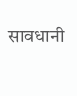सावधानी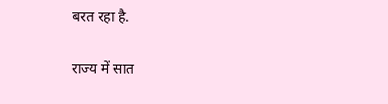बरत रहा है.

राज्य में सात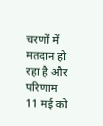चरणों में मतदान हो रहा है और परिणाम 11 मई को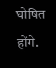घोषित होंगे.